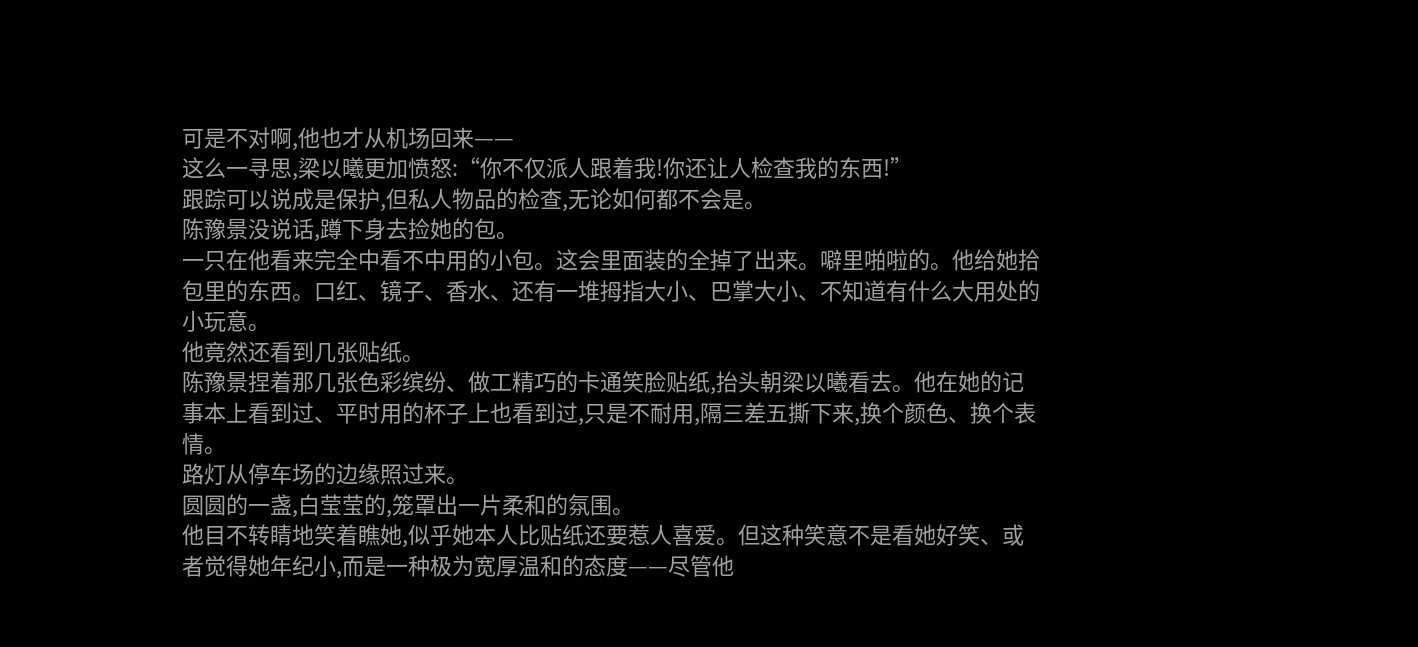可是不对啊,他也才从机场回来——
这么一寻思,梁以曦更加愤怒:“你不仅派人跟着我!你还让人检查我的东西!”
跟踪可以说成是保护,但私人物品的检查,无论如何都不会是。
陈豫景没说话,蹲下身去捡她的包。
一只在他看来完全中看不中用的小包。这会里面装的全掉了出来。噼里啪啦的。他给她拾包里的东西。口红、镜子、香水、还有一堆拇指大小、巴掌大小、不知道有什么大用处的小玩意。
他竟然还看到几张贴纸。
陈豫景捏着那几张色彩缤纷、做工精巧的卡通笑脸贴纸,抬头朝梁以曦看去。他在她的记事本上看到过、平时用的杯子上也看到过,只是不耐用,隔三差五撕下来,换个颜色、换个表情。
路灯从停车场的边缘照过来。
圆圆的一盏,白莹莹的,笼罩出一片柔和的氛围。
他目不转睛地笑着瞧她,似乎她本人比贴纸还要惹人喜爱。但这种笑意不是看她好笑、或者觉得她年纪小,而是一种极为宽厚温和的态度——尽管他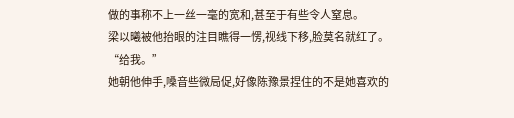做的事称不上一丝一毫的宽和,甚至于有些令人窒息。
梁以曦被他抬眼的注目瞧得一愣,视线下移,脸莫名就红了。
“给我。”
她朝他伸手,嗓音些微局促,好像陈豫景捏住的不是她喜欢的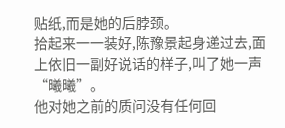贴纸,而是她的后脖颈。
拾起来一一装好,陈豫景起身递过去,面上依旧一副好说话的样子,叫了她一声“曦曦”。
他对她之前的质问没有任何回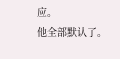应。
他全部默认了。